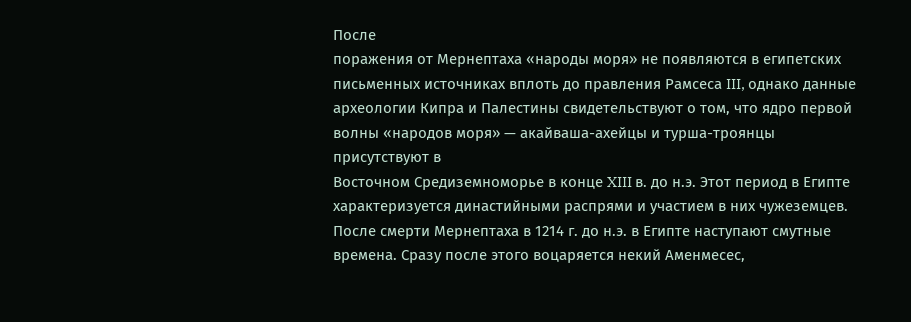После
поражения от Мернептаха «народы моря» не появляются в египетских
письменных источниках вплоть до правления Рамсеса III, однако данные
археологии Кипра и Палестины свидетельствуют о том, что ядро первой
волны «народов моря» — акайваша-ахейцы и турша-троянцы присутствуют в
Восточном Средиземноморье в конце XIII в. до н.э. Этот период в Египте
характеризуется династийными распрями и участием в них чужеземцев.
После смерти Мернептаха в 1214 г. до н.э. в Египте наступают смутные времена. Сразу после этого воцаряется некий Аменмесес,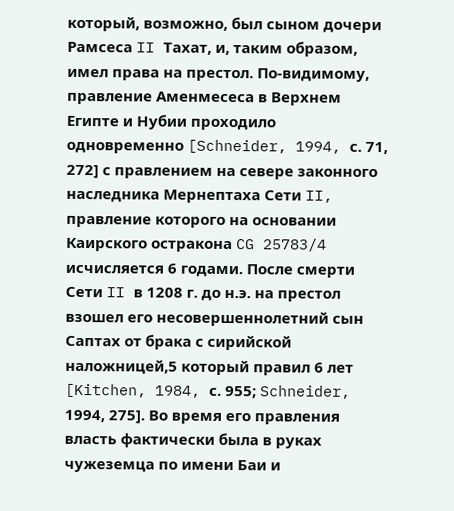который, возможно, был сыном дочери Рамсеса II Тахат, и, таким образом, имел права на престол. По-видимому, правление Аменмесеса в Верхнем Египте и Нубии проходило одновременно [Schneider, 1994, с. 71, 272] с правлением на севере законного наследника Мернептаха Сети II, правление которого на основании Каирского остракона CG 25783/4 исчисляется 6 годами. После смерти Сети II в 1208 г. до н.э. на престол взошел его несовершеннолетний сын Саптах от брака с сирийской наложницей,5 который правил 6 лет [Kitchen, 1984, с. 955; Schneider, 1994, 275]. Во время его правления власть фактически была в руках чужеземца по имени Баи и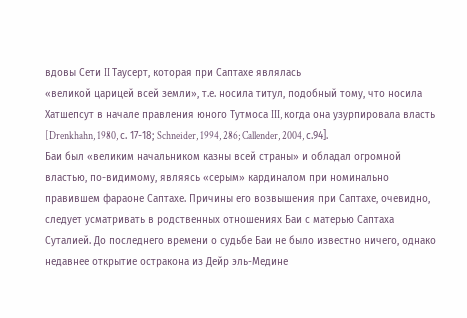вдовы Сети II Таусерт, которая при Саптахе являлась
«великой царицей всей земли», т.е. носила титул, подобный тому, что носила Хатшепсут в начале правления юного Тутмоса III, когда она узурпировала власть [Drenkhahn, 1980, с. 17-18; Schneider, 1994, 286; Callender, 2004, с.94].
Баи был «великим начальником казны всей страны» и обладал огромной властью, по-видимому, являясь «серым» кардиналом при номинально правившем фараоне Саптахе. Причины его возвышения при Саптахе, очевидно, следует усматривать в родственных отношениях Баи с матерью Саптаха Суталией. До последнего времени о судьбе Баи не было известно ничего, однако недавнее открытие остракона из Дейр эль-Медине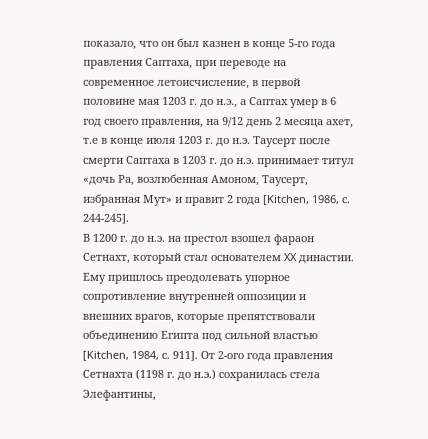показало, что он был казнен в конце 5-го года правления Саптаха, при переводе на современное летоисчисление, в первой половине мая 1203 г. до н.э., а Саптах умер в 6 год своего правления, на 9/12 день 2 месяца ахет, т.е в конце июля 1203 г. до н.э. Таусерт после смерти Саптаха в 1203 г. до н.э. принимает титул «дочь Ра, возлюбенная Амоном, Таусерт, избранная Мут» и правит 2 года [Kitchen, 1986, с. 244-245].
В 1200 г. до н.э. на престол взошел фараон Сетнахт, который стал основателем XX династии. Ему пришлось преодолевать упорное сопротивление внутренней оппозиции и внешних врагов, которые препятствовали объединению Египта под сильной властью [Kitchen, 1984, с. 911]. От 2-ого года правления Сетнахта (1198 г. до н.э.) сохранилась стела Элефантины,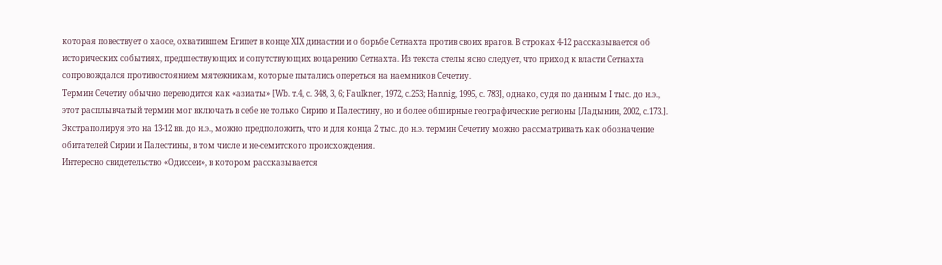которая повествует о хаосе, охватившем Египет в конце XIX династии и о борьбе Сетнахта против своих врагов. В строках 4-12 рассказывается об исторических событиях, предшествующих и сопутствующих воцарению Сетнахта. Из текста стелы ясно следует, что приход к власти Сетнахта сопровождался противостоянием мятежникам, которые пытались опереться на наемников Сечетиу.
Термин Сечетиу обычно переводится как «азиаты» [Wb. т.4, с. 348, 3, 6; Faulkner, 1972, с.253; Hannig, 1995, с. 783], однако, судя по данным I тыс. до н.э., этот расплывчатый термин мог включать в себе не только Сирию и Палестину, но и более обширные географические регионы [Ладынин, 2002, с.173.]. Экстраполируя это на 13-12 вв. до н.э., можно предположить, что и для конца 2 тыс. до н.э. термин Сечетиу можно рассматривать как обозначение обитателей Сирии и Палестины, в том числе и не-семитского происхождения.
Интересно свидетельство «Одиссеи», в котором рассказывается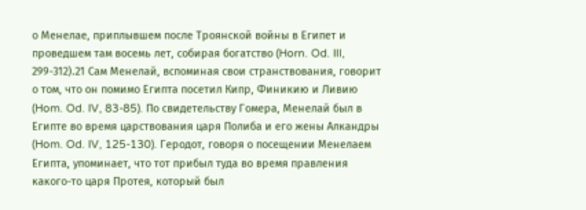о Менелае, приплывшем после Троянской войны в Египет и проведшем там восемь лет, собирая богатство (Horn. Od. Ill, 299-312).21 Сам Менелай, вспоминая свои странствования, говорит о том, что он помимо Египта посетил Кипр, Финикию и Ливию (Hom. Od. IV, 83-85). По свидетельству Гомера, Менелай был в Египте во время царствования царя Полиба и его жены Алкандры (Hom. Od. IV, 125-130). Геродот, говоря о посещении Менелаем Египта, упоминает, что тот прибыл туда во время правления какого-то царя Протея, который был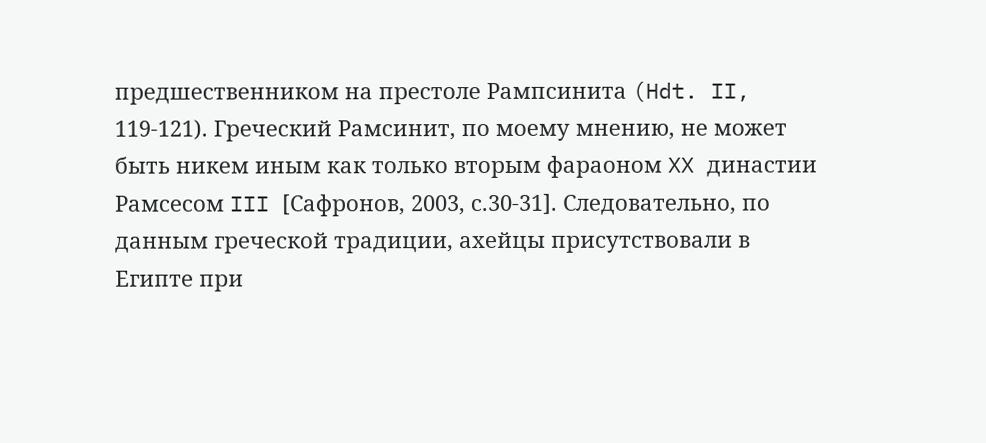предшественником на престоле Рампсинита (Hdt. II, 119-121). Греческий Рамсинит, по моему мнению, не может быть никем иным как только вторым фараоном XX династии Рамсесом III [Сафронов, 2003, с.30-31]. Следовательно, по данным греческой традиции, ахейцы присутствовали в Египте при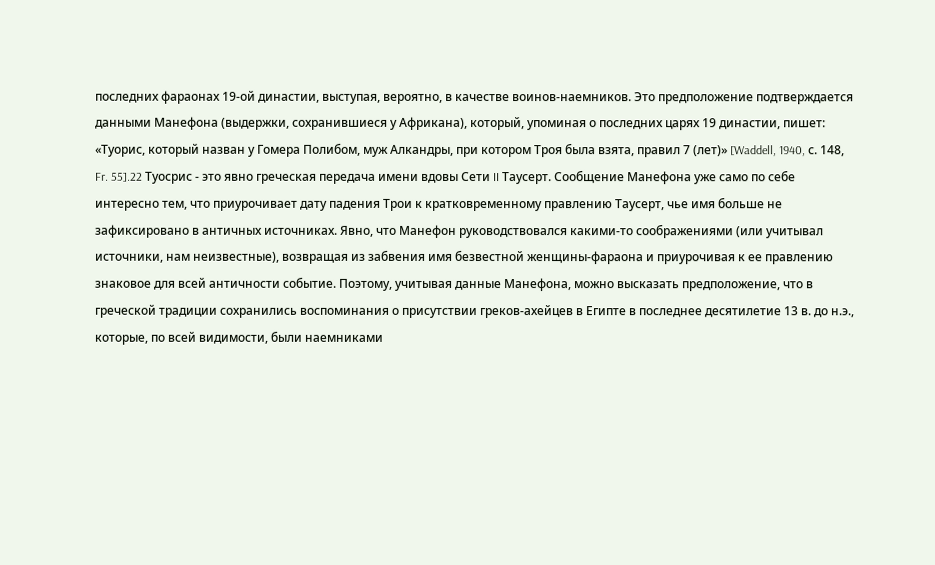последних фараонах 19-ой династии, выступая, вероятно, в качестве воинов-наемников. Это предположение подтверждается данными Манефона (выдержки, сохранившиеся у Африкана), который, упоминая о последних царях 19 династии, пишет: «Туорис, который назван у Гомера Полибом, муж Алкандры, при котором Троя была взята, правил 7 (лет)» [Waddell, 1940, с. 148, Fr. 55].22 Туосрис - это явно греческая передача имени вдовы Сети II Таусерт. Сообщение Манефона уже само по себе интересно тем, что приурочивает дату падения Трои к кратковременному правлению Таусерт, чье имя больше не зафиксировано в античных источниках. Явно, что Манефон руководствовался какими-то соображениями (или учитывал источники, нам неизвестные), возвращая из забвения имя безвестной женщины-фараона и приурочивая к ее правлению знаковое для всей античности событие. Поэтому, учитывая данные Манефона, можно высказать предположение, что в греческой традиции сохранились воспоминания о присутствии греков-ахейцев в Египте в последнее десятилетие 13 в. до н.э., которые, по всей видимости, были наемниками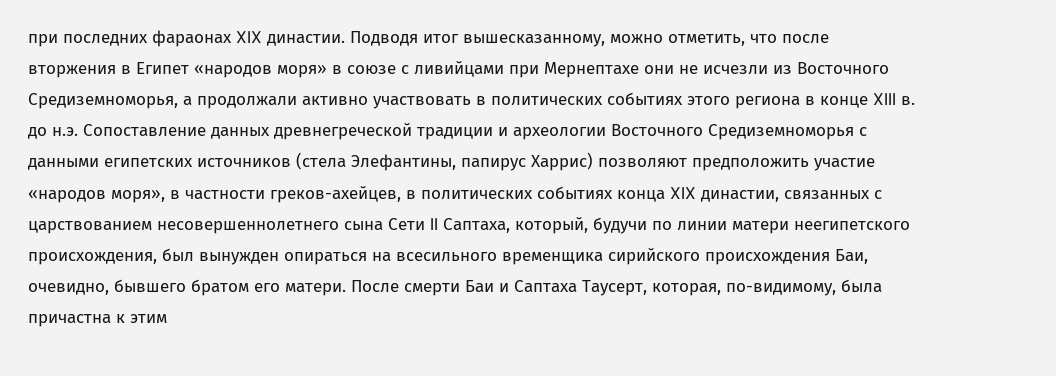при последних фараонах XIX династии. Подводя итог вышесказанному, можно отметить, что после вторжения в Египет «народов моря» в союзе с ливийцами при Мернептахе они не исчезли из Восточного Средиземноморья, а продолжали активно участвовать в политических событиях этого региона в конце XIII в. до н.э. Сопоставление данных древнегреческой традиции и археологии Восточного Средиземноморья с данными египетских источников (стела Элефантины, папирус Харрис) позволяют предположить участие «народов моря», в частности греков-ахейцев, в политических событиях конца XIX династии, связанных с царствованием несовершеннолетнего сына Сети II Саптаха, который, будучи по линии матери неегипетского происхождения, был вынужден опираться на всесильного временщика сирийского происхождения Баи, очевидно, бывшего братом его матери. После смерти Баи и Саптаха Таусерт, которая, по-видимому, была причастна к этим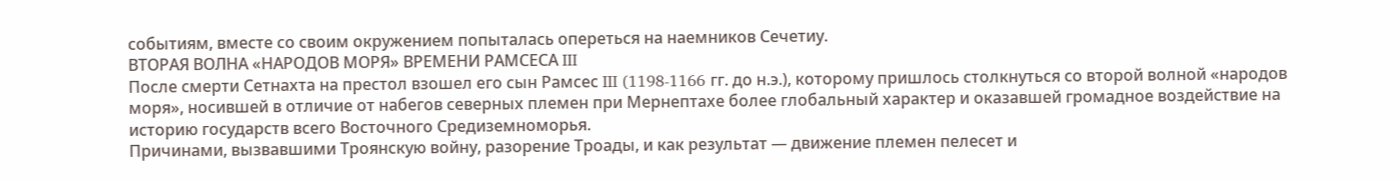событиям, вместе со своим окружением попыталась опереться на наемников Сечетиу.
ВТОРАЯ ВОЛНА «НАРОДОВ МОРЯ» ВРЕМЕНИ РАМСЕСА III
После смерти Сетнахта на престол взошел его сын Рамсес III (1198-1166 гг. до н.э.), которому пришлось столкнуться со второй волной «народов моря», носившей в отличие от набегов северных племен при Мернептахе более глобальный характер и оказавшей громадное воздействие на историю государств всего Восточного Средиземноморья.
Причинами, вызвавшими Троянскую войну, разорение Троады, и как результат — движение племен пелесет и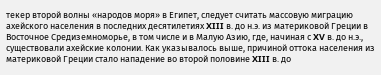текер второй волны «народов моря» в Египет, следует считать массовую миграцию ахейского населения в последних десятилетиях XIII в. до н.э. из материковой Греции в Восточное Средиземноморье, в том числе и в Малую Азию, где, начиная с XV в. до н.э., существовали ахейские колонии. Как указывалось выше, причиной оттока населения из материковой Греции стало нападение во второй половине XIII в. до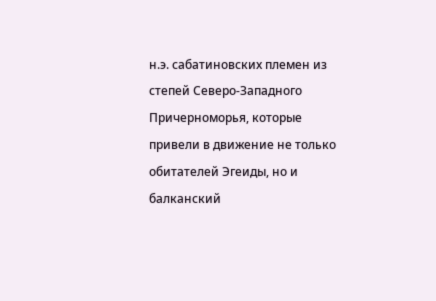н.э. сабатиновских племен из степей Северо-Западного Причерноморья, которые привели в движение не только обитателей Эгеиды, но и балканский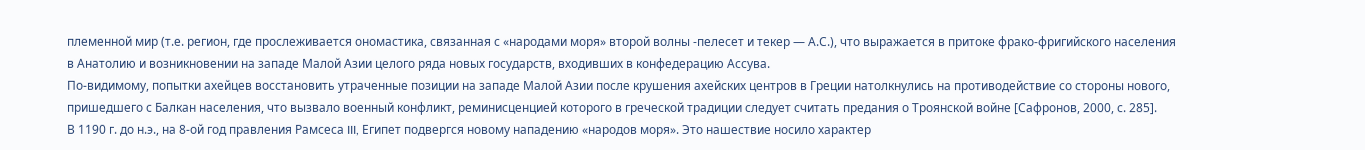племенной мир (т.е. регион, где прослеживается ономастика, связанная с «народами моря» второй волны -пелесет и текер — А.С.), что выражается в притоке фрако-фригийского населения в Анатолию и возникновении на западе Малой Азии целого ряда новых государств, входивших в конфедерацию Ассува.
По-видимому, попытки ахейцев восстановить утраченные позиции на западе Малой Азии после крушения ахейских центров в Греции натолкнулись на противодействие со стороны нового, пришедшего с Балкан населения, что вызвало военный конфликт, реминисценцией которого в греческой традиции следует считать предания о Троянской войне [Сафронов, 2000, с. 285].
В 1190 г. до н.э., на 8-ой год правления Рамсеса III, Египет подвергся новому нападению «народов моря». Это нашествие носило характер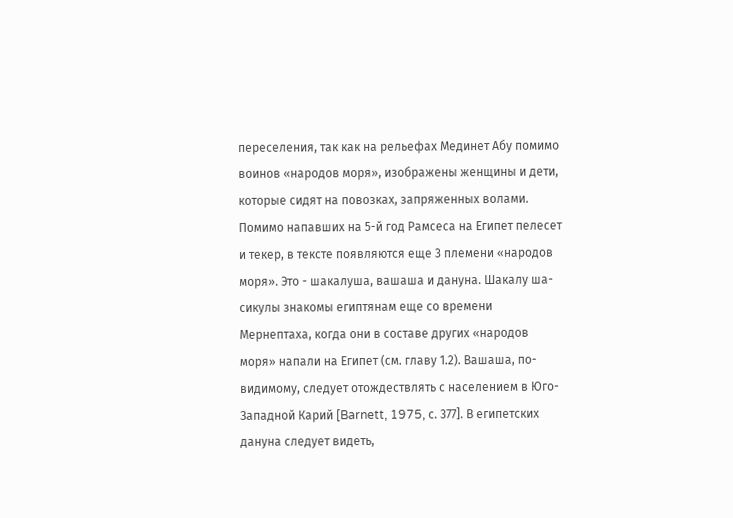переселения, так как на рельефах Мединет Абу помимо воинов «народов моря», изображены женщины и дети, которые сидят на повозках, запряженных волами.
Помимо напавших на 5-й год Рамсеса на Египет пелесет и текер, в тексте появляются еще 3 племени «народов моря». Это - шакалуша, вашаша и дануна. Шакалу ша-сикулы знакомы египтянам еще со времени Мернептаха, когда они в составе других «народов моря» напали на Египет (см. главу 1.2). Вашаша, по-видимому, следует отождествлять с населением в Юго-Западной Карий [Barnett, 1975, с. 377]. В египетских дануна следует видеть,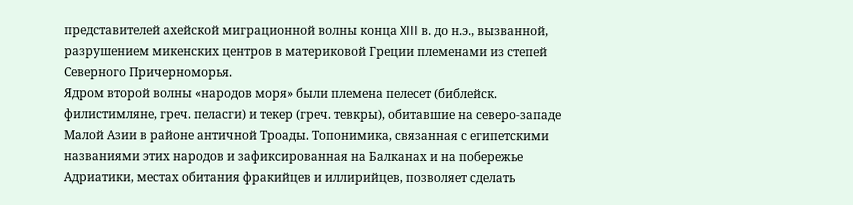представителей ахейской миграционной волны конца XIII в. до н.э., вызванной, разрушением микенских центров в материковой Греции племенами из степей Северного Причерноморья.
Ядром второй волны «народов моря» были племена пелесет (библейск. филистимляне, греч. пеласги) и текер (греч. тевкры), обитавшие на северо-западе Малой Азии в районе античной Троады. Топонимика, связанная с египетскими названиями этих народов и зафиксированная на Балканах и на побережье Адриатики, местах обитания фракийцев и иллирийцев, позволяет сделать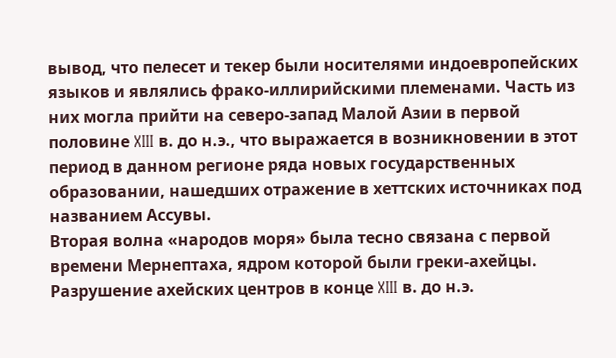вывод, что пелесет и текер были носителями индоевропейских языков и являлись фрако-иллирийскими племенами. Часть из них могла прийти на северо-запад Малой Азии в первой половине XIII в. до н.э., что выражается в возникновении в этот период в данном регионе ряда новых государственных образовании, нашедших отражение в хеттских источниках под названием Ассувы.
Вторая волна «народов моря» была тесно связана с первой времени Мернептаха, ядром которой были греки-ахейцы. Разрушение ахейских центров в конце XIII в. до н.э.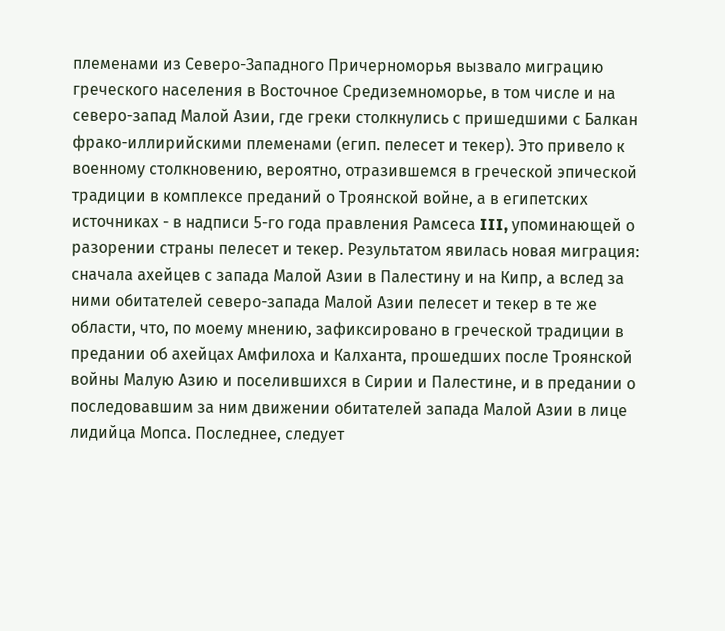племенами из Северо-Западного Причерноморья вызвало миграцию греческого населения в Восточное Средиземноморье, в том числе и на северо-запад Малой Азии, где греки столкнулись с пришедшими с Балкан фрако-иллирийскими племенами (егип. пелесет и текер). Это привело к военному столкновению, вероятно, отразившемся в греческой эпической традиции в комплексе преданий о Троянской войне, а в египетских источниках - в надписи 5-го года правления Рамсеса III, упоминающей о разорении страны пелесет и текер. Результатом явилась новая миграция: сначала ахейцев с запада Малой Азии в Палестину и на Кипр, а вслед за ними обитателей северо-запада Малой Азии пелесет и текер в те же области, что, по моему мнению, зафиксировано в греческой традиции в предании об ахейцах Амфилоха и Калханта, прошедших после Троянской войны Малую Азию и поселившихся в Сирии и Палестине, и в предании о последовавшим за ним движении обитателей запада Малой Азии в лице лидийца Мопса. Последнее, следует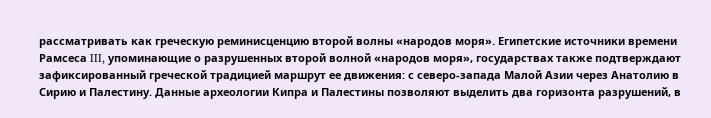рассматривать как греческую реминисценцию второй волны «народов моря». Египетские источники времени Рамсеса III, упоминающие о разрушенных второй волной «народов моря», государствах также подтверждают зафиксированный греческой традицией маршрут ее движения: с северо-запада Малой Азии через Анатолию в Сирию и Палестину. Данные археологии Кипра и Палестины позволяют выделить два горизонта разрушений, в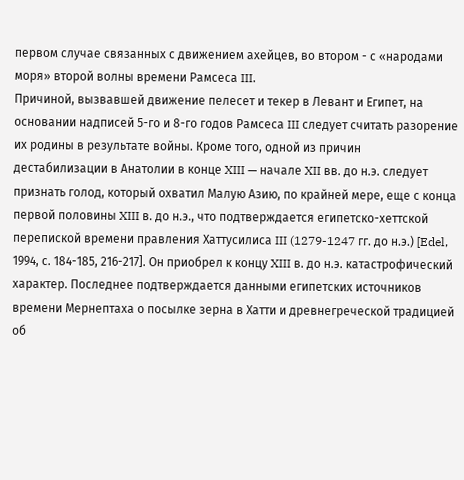первом случае связанных с движением ахейцев, во втором - с «народами моря» второй волны времени Рамсеса III.
Причиной, вызвавшей движение пелесет и текер в Левант и Египет, на основании надписей 5-го и 8-го годов Рамсеса III следует считать разорение их родины в результате войны. Кроме того, одной из причин
дестабилизации в Анатолии в конце XIII — начале XII вв. до н.э. следует признать голод, который охватил Малую Азию, по крайней мере, еще с конца первой половины XIII в. до н.э., что подтверждается египетско-хеттской перепиской времени правления Хаттусилиса III (1279-1247 гг. до н.э.) [Edel, 1994, с. 184-185, 216-217]. Он приобрел к концу XIII в. до н.э. катастрофический характер. Последнее подтверждается данными египетских источников времени Мернептаха о посылке зерна в Хатти и древнегреческой традицией об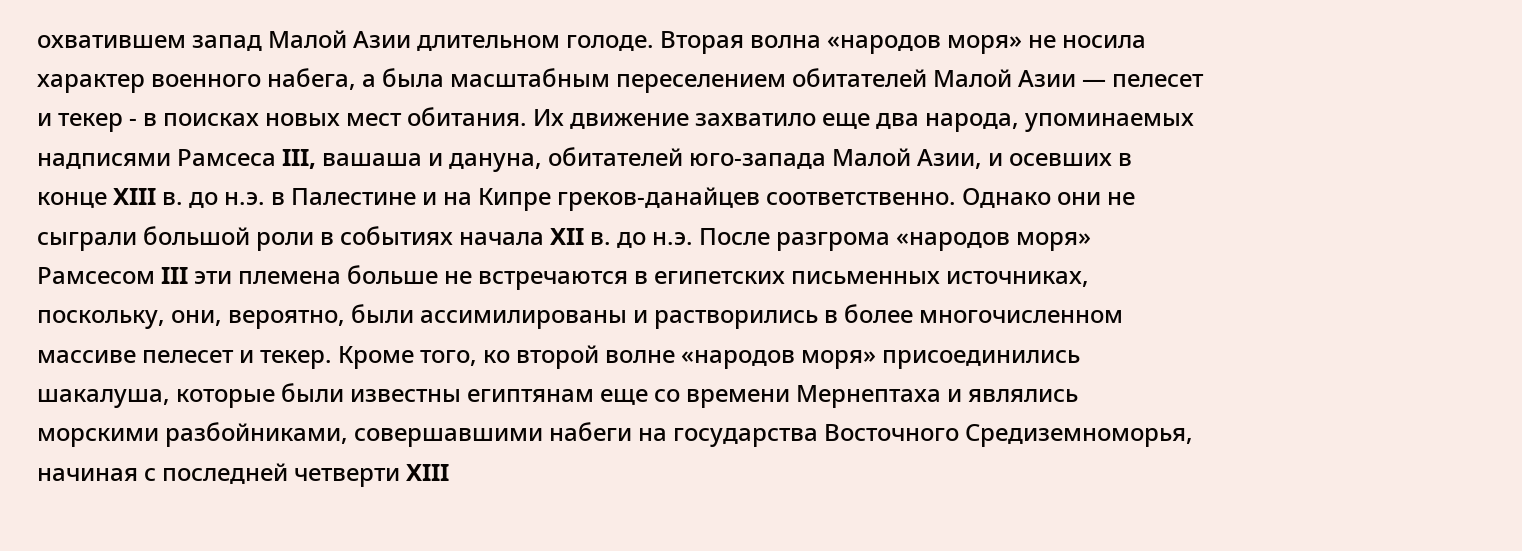охватившем запад Малой Азии длительном голоде. Вторая волна «народов моря» не носила характер военного набега, а была масштабным переселением обитателей Малой Азии — пелесет и текер - в поисках новых мест обитания. Их движение захватило еще два народа, упоминаемых надписями Рамсеса III, вашаша и дануна, обитателей юго-запада Малой Азии, и осевших в конце XIII в. до н.э. в Палестине и на Кипре греков-данайцев соответственно. Однако они не сыграли большой роли в событиях начала XII в. до н.э. После разгрома «народов моря» Рамсесом III эти племена больше не встречаются в египетских письменных источниках, поскольку, они, вероятно, были ассимилированы и растворились в более многочисленном массиве пелесет и текер. Кроме того, ко второй волне «народов моря» присоединились шакалуша, которые были известны египтянам еще со времени Мернептаха и являлись морскими разбойниками, совершавшими набеги на государства Восточного Средиземноморья, начиная с последней четверти XIII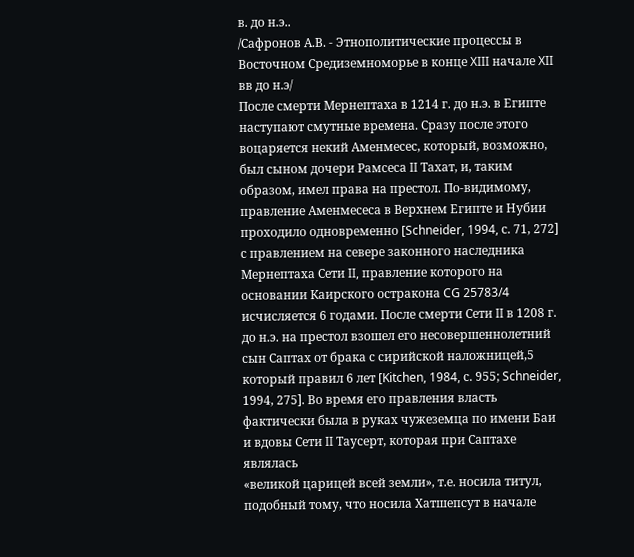в. до н.э..
/Сафронов А.В. - Этнополитические процессы в Восточном Средиземноморье в конце XIII начале XII вв до н.э/
После смерти Мернептаха в 1214 г. до н.э. в Египте наступают смутные времена. Сразу после этого воцаряется некий Аменмесес, который, возможно, был сыном дочери Рамсеса II Тахат, и, таким образом, имел права на престол. По-видимому, правление Аменмесеса в Верхнем Египте и Нубии проходило одновременно [Schneider, 1994, с. 71, 272] с правлением на севере законного наследника Мернептаха Сети II, правление которого на основании Каирского остракона CG 25783/4 исчисляется 6 годами. После смерти Сети II в 1208 г. до н.э. на престол взошел его несовершеннолетний сын Саптах от брака с сирийской наложницей,5 который правил 6 лет [Kitchen, 1984, с. 955; Schneider, 1994, 275]. Во время его правления власть фактически была в руках чужеземца по имени Баи и вдовы Сети II Таусерт, которая при Саптахе являлась
«великой царицей всей земли», т.е. носила титул, подобный тому, что носила Хатшепсут в начале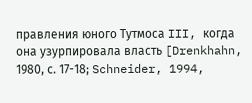правления юного Тутмоса III, когда она узурпировала власть [Drenkhahn, 1980, с. 17-18; Schneider, 1994,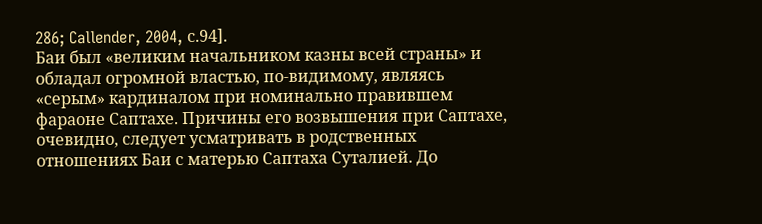286; Callender, 2004, с.94].
Баи был «великим начальником казны всей страны» и обладал огромной властью, по-видимому, являясь «серым» кардиналом при номинально правившем фараоне Саптахе. Причины его возвышения при Саптахе, очевидно, следует усматривать в родственных отношениях Баи с матерью Саптаха Суталией. До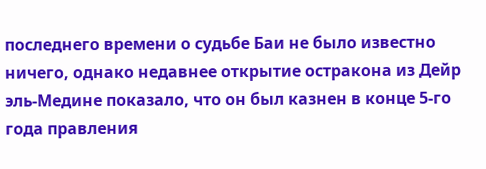последнего времени о судьбе Баи не было известно ничего, однако недавнее открытие остракона из Дейр эль-Медине показало, что он был казнен в конце 5-го года правления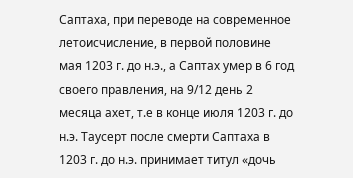Саптаха, при переводе на современное летоисчисление, в первой половине мая 1203 г. до н.э., а Саптах умер в 6 год своего правления, на 9/12 день 2 месяца ахет, т.е в конце июля 1203 г. до н.э. Таусерт после смерти Саптаха в 1203 г. до н.э. принимает титул «дочь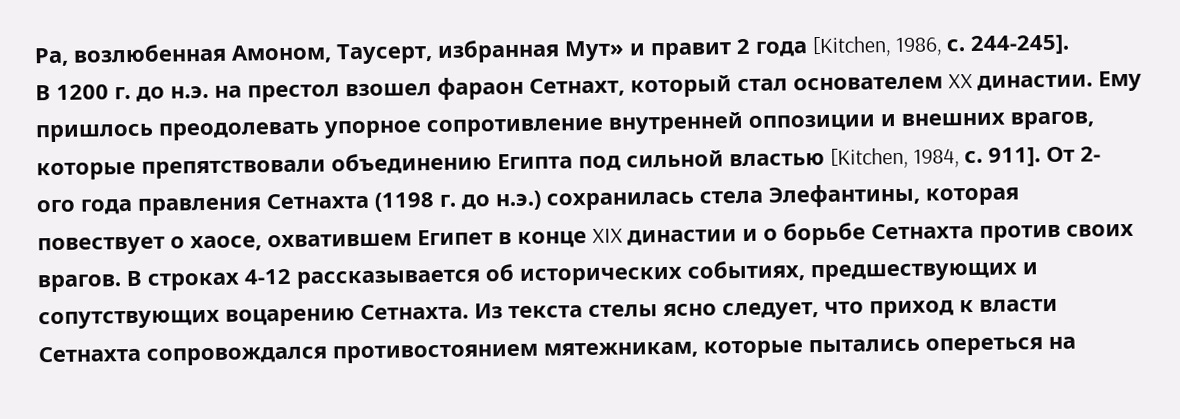Ра, возлюбенная Амоном, Таусерт, избранная Мут» и правит 2 года [Kitchen, 1986, с. 244-245].
В 1200 г. до н.э. на престол взошел фараон Сетнахт, который стал основателем XX династии. Ему пришлось преодолевать упорное сопротивление внутренней оппозиции и внешних врагов, которые препятствовали объединению Египта под сильной властью [Kitchen, 1984, с. 911]. От 2-ого года правления Сетнахта (1198 г. до н.э.) сохранилась стела Элефантины, которая повествует о хаосе, охватившем Египет в конце XIX династии и о борьбе Сетнахта против своих врагов. В строках 4-12 рассказывается об исторических событиях, предшествующих и сопутствующих воцарению Сетнахта. Из текста стелы ясно следует, что приход к власти Сетнахта сопровождался противостоянием мятежникам, которые пытались опереться на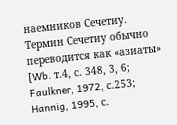наемников Сечетиу.
Термин Сечетиу обычно переводится как «азиаты» [Wb. т.4, с. 348, 3, 6; Faulkner, 1972, с.253; Hannig, 1995, с.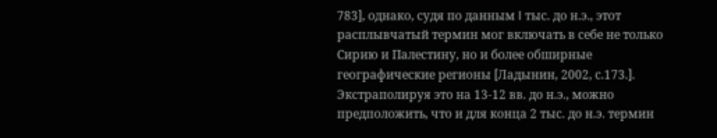783], однако, судя по данным I тыс. до н.э., этот расплывчатый термин мог включать в себе не только Сирию и Палестину, но и более обширные географические регионы [Ладынин, 2002, с.173.]. Экстраполируя это на 13-12 вв. до н.э., можно предположить, что и для конца 2 тыс. до н.э. термин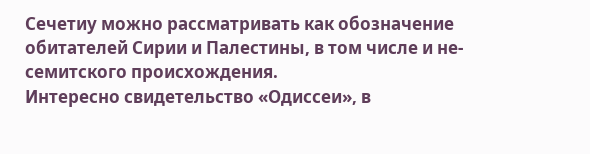Сечетиу можно рассматривать как обозначение обитателей Сирии и Палестины, в том числе и не-семитского происхождения.
Интересно свидетельство «Одиссеи», в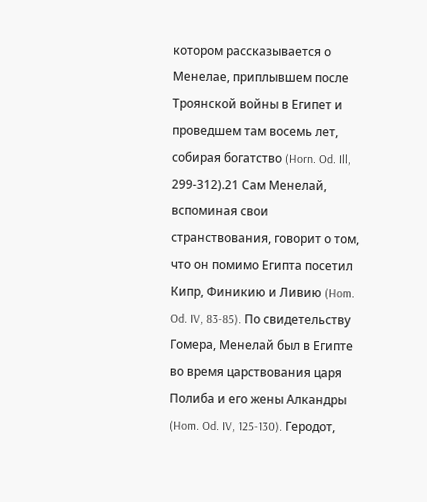котором рассказывается о Менелае, приплывшем после Троянской войны в Египет и проведшем там восемь лет, собирая богатство (Horn. Od. Ill, 299-312).21 Сам Менелай, вспоминая свои странствования, говорит о том, что он помимо Египта посетил Кипр, Финикию и Ливию (Hom. Od. IV, 83-85). По свидетельству Гомера, Менелай был в Египте во время царствования царя Полиба и его жены Алкандры (Hom. Od. IV, 125-130). Геродот,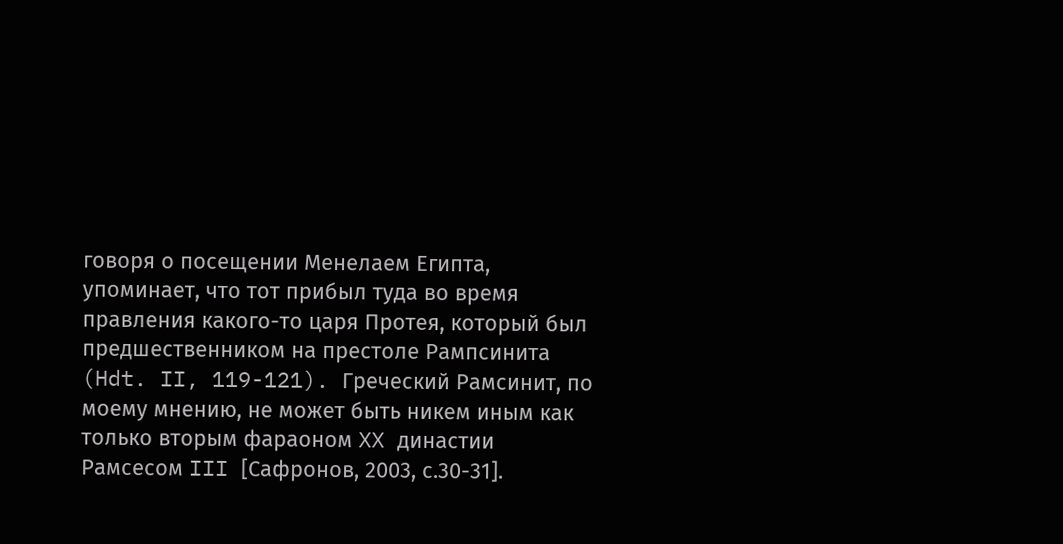говоря о посещении Менелаем Египта, упоминает, что тот прибыл туда во время правления какого-то царя Протея, который был предшественником на престоле Рампсинита (Hdt. II, 119-121). Греческий Рамсинит, по моему мнению, не может быть никем иным как только вторым фараоном XX династии Рамсесом III [Сафронов, 2003, с.30-31].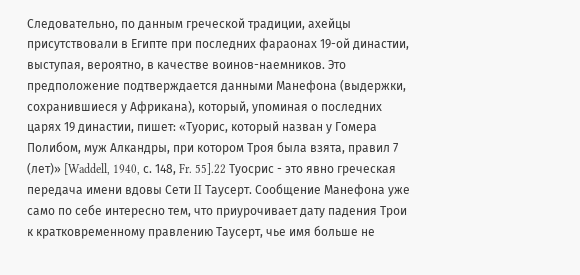Следовательно, по данным греческой традиции, ахейцы присутствовали в Египте при последних фараонах 19-ой династии, выступая, вероятно, в качестве воинов-наемников. Это предположение подтверждается данными Манефона (выдержки, сохранившиеся у Африкана), который, упоминая о последних царях 19 династии, пишет: «Туорис, который назван у Гомера Полибом, муж Алкандры, при котором Троя была взята, правил 7 (лет)» [Waddell, 1940, с. 148, Fr. 55].22 Туосрис - это явно греческая передача имени вдовы Сети II Таусерт. Сообщение Манефона уже само по себе интересно тем, что приурочивает дату падения Трои к кратковременному правлению Таусерт, чье имя больше не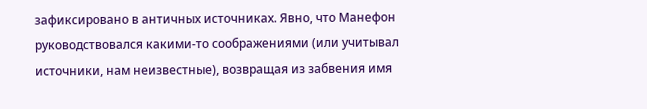зафиксировано в античных источниках. Явно, что Манефон руководствовался какими-то соображениями (или учитывал источники, нам неизвестные), возвращая из забвения имя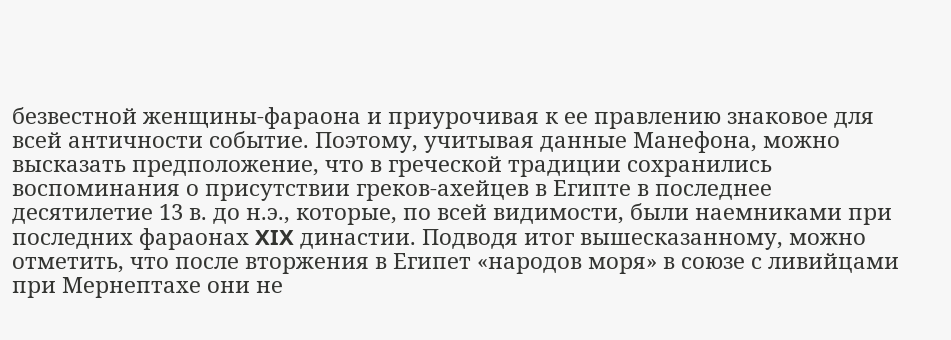безвестной женщины-фараона и приурочивая к ее правлению знаковое для всей античности событие. Поэтому, учитывая данные Манефона, можно высказать предположение, что в греческой традиции сохранились воспоминания о присутствии греков-ахейцев в Египте в последнее десятилетие 13 в. до н.э., которые, по всей видимости, были наемниками при последних фараонах XIX династии. Подводя итог вышесказанному, можно отметить, что после вторжения в Египет «народов моря» в союзе с ливийцами при Мернептахе они не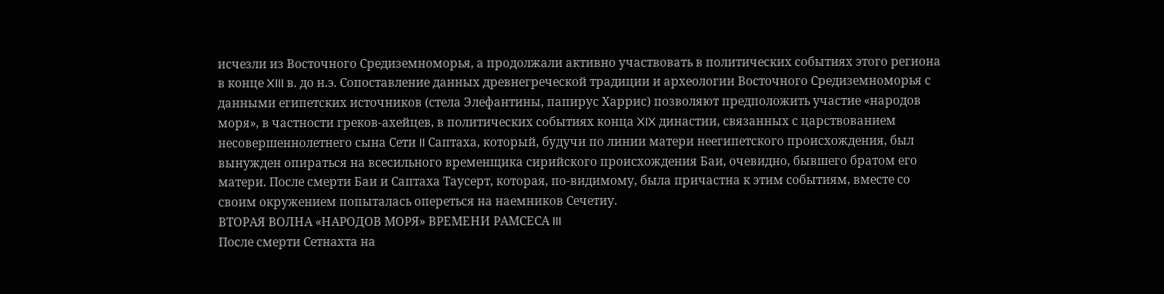исчезли из Восточного Средиземноморья, а продолжали активно участвовать в политических событиях этого региона в конце XIII в. до н.э. Сопоставление данных древнегреческой традиции и археологии Восточного Средиземноморья с данными египетских источников (стела Элефантины, папирус Харрис) позволяют предположить участие «народов моря», в частности греков-ахейцев, в политических событиях конца XIX династии, связанных с царствованием несовершеннолетнего сына Сети II Саптаха, который, будучи по линии матери неегипетского происхождения, был вынужден опираться на всесильного временщика сирийского происхождения Баи, очевидно, бывшего братом его матери. После смерти Баи и Саптаха Таусерт, которая, по-видимому, была причастна к этим событиям, вместе со своим окружением попыталась опереться на наемников Сечетиу.
ВТОРАЯ ВОЛНА «НАРОДОВ МОРЯ» ВРЕМЕНИ РАМСЕСА III
После смерти Сетнахта на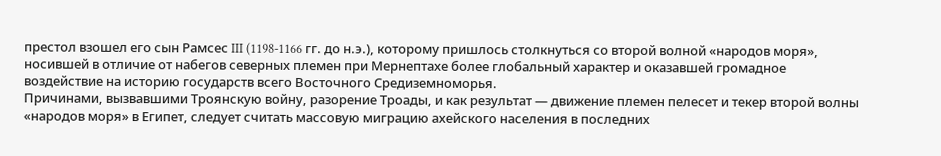престол взошел его сын Рамсес III (1198-1166 гг. до н.э.), которому пришлось столкнуться со второй волной «народов моря», носившей в отличие от набегов северных племен при Мернептахе более глобальный характер и оказавшей громадное воздействие на историю государств всего Восточного Средиземноморья.
Причинами, вызвавшими Троянскую войну, разорение Троады, и как результат — движение племен пелесет и текер второй волны «народов моря» в Египет, следует считать массовую миграцию ахейского населения в последних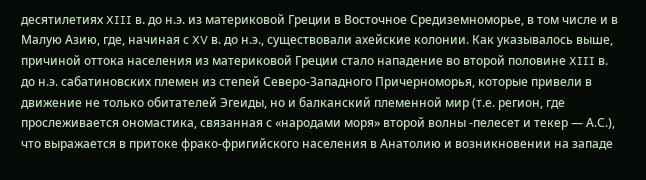десятилетиях XIII в. до н.э. из материковой Греции в Восточное Средиземноморье, в том числе и в Малую Азию, где, начиная с XV в. до н.э., существовали ахейские колонии. Как указывалось выше, причиной оттока населения из материковой Греции стало нападение во второй половине XIII в. до н.э. сабатиновских племен из степей Северо-Западного Причерноморья, которые привели в движение не только обитателей Эгеиды, но и балканский племенной мир (т.е. регион, где прослеживается ономастика, связанная с «народами моря» второй волны -пелесет и текер — А.С.), что выражается в притоке фрако-фригийского населения в Анатолию и возникновении на западе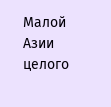Малой Азии целого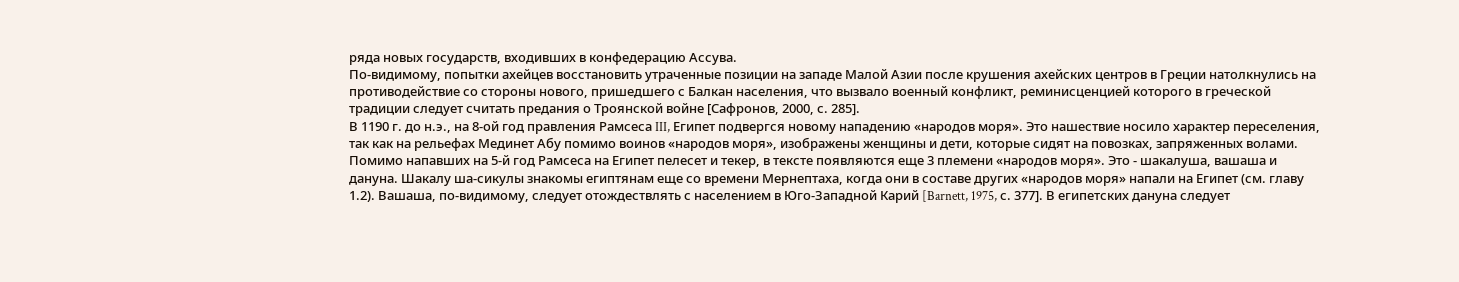ряда новых государств, входивших в конфедерацию Ассува.
По-видимому, попытки ахейцев восстановить утраченные позиции на западе Малой Азии после крушения ахейских центров в Греции натолкнулись на противодействие со стороны нового, пришедшего с Балкан населения, что вызвало военный конфликт, реминисценцией которого в греческой традиции следует считать предания о Троянской войне [Сафронов, 2000, с. 285].
В 1190 г. до н.э., на 8-ой год правления Рамсеса III, Египет подвергся новому нападению «народов моря». Это нашествие носило характер переселения, так как на рельефах Мединет Абу помимо воинов «народов моря», изображены женщины и дети, которые сидят на повозках, запряженных волами.
Помимо напавших на 5-й год Рамсеса на Египет пелесет и текер, в тексте появляются еще 3 племени «народов моря». Это - шакалуша, вашаша и дануна. Шакалу ша-сикулы знакомы египтянам еще со времени Мернептаха, когда они в составе других «народов моря» напали на Египет (см. главу 1.2). Вашаша, по-видимому, следует отождествлять с населением в Юго-Западной Карий [Barnett, 1975, с. 377]. В египетских дануна следует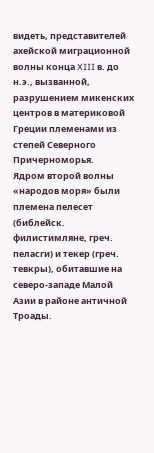видеть, представителей ахейской миграционной волны конца XIII в. до н.э., вызванной, разрушением микенских центров в материковой Греции племенами из степей Северного Причерноморья.
Ядром второй волны «народов моря» были племена пелесет (библейск. филистимляне, греч. пеласги) и текер (греч. тевкры), обитавшие на северо-западе Малой Азии в районе античной Троады.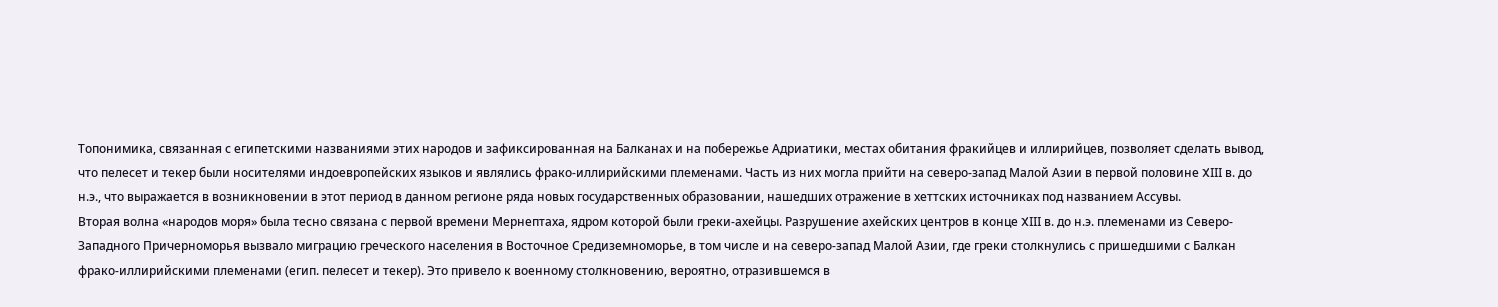Топонимика, связанная с египетскими названиями этих народов и зафиксированная на Балканах и на побережье Адриатики, местах обитания фракийцев и иллирийцев, позволяет сделать вывод, что пелесет и текер были носителями индоевропейских языков и являлись фрако-иллирийскими племенами. Часть из них могла прийти на северо-запад Малой Азии в первой половине XIII в. до н.э., что выражается в возникновении в этот период в данном регионе ряда новых государственных образовании, нашедших отражение в хеттских источниках под названием Ассувы.
Вторая волна «народов моря» была тесно связана с первой времени Мернептаха, ядром которой были греки-ахейцы. Разрушение ахейских центров в конце XIII в. до н.э. племенами из Северо-Западного Причерноморья вызвало миграцию греческого населения в Восточное Средиземноморье, в том числе и на северо-запад Малой Азии, где греки столкнулись с пришедшими с Балкан фрако-иллирийскими племенами (егип. пелесет и текер). Это привело к военному столкновению, вероятно, отразившемся в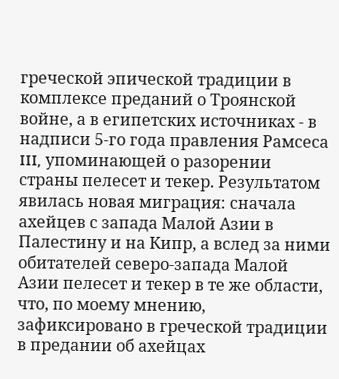греческой эпической традиции в комплексе преданий о Троянской войне, а в египетских источниках - в надписи 5-го года правления Рамсеса III, упоминающей о разорении страны пелесет и текер. Результатом явилась новая миграция: сначала ахейцев с запада Малой Азии в Палестину и на Кипр, а вслед за ними обитателей северо-запада Малой Азии пелесет и текер в те же области, что, по моему мнению, зафиксировано в греческой традиции в предании об ахейцах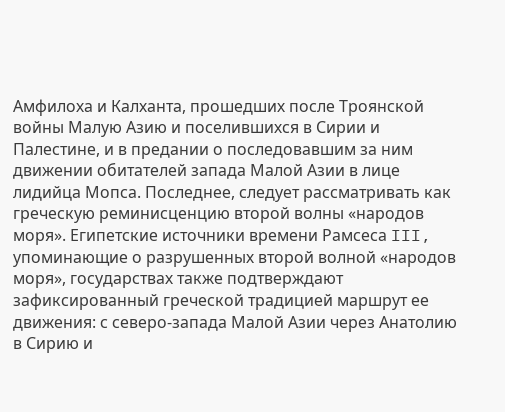Амфилоха и Калханта, прошедших после Троянской войны Малую Азию и поселившихся в Сирии и Палестине, и в предании о последовавшим за ним движении обитателей запада Малой Азии в лице лидийца Мопса. Последнее, следует рассматривать как греческую реминисценцию второй волны «народов моря». Египетские источники времени Рамсеса III, упоминающие о разрушенных второй волной «народов моря», государствах также подтверждают зафиксированный греческой традицией маршрут ее движения: с северо-запада Малой Азии через Анатолию в Сирию и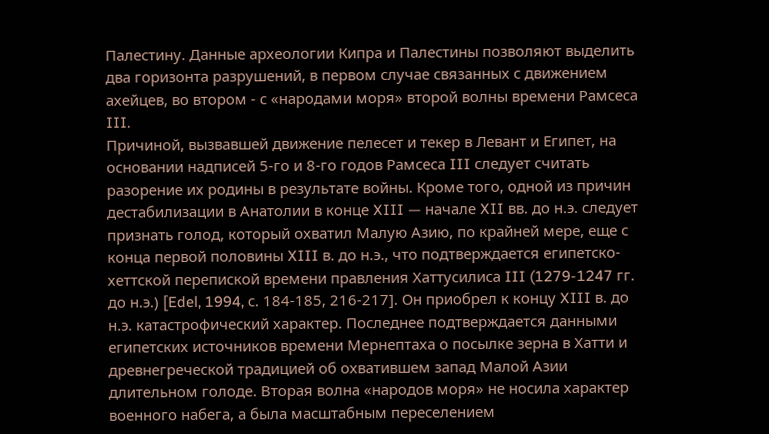Палестину. Данные археологии Кипра и Палестины позволяют выделить два горизонта разрушений, в первом случае связанных с движением ахейцев, во втором - с «народами моря» второй волны времени Рамсеса III.
Причиной, вызвавшей движение пелесет и текер в Левант и Египет, на основании надписей 5-го и 8-го годов Рамсеса III следует считать разорение их родины в результате войны. Кроме того, одной из причин
дестабилизации в Анатолии в конце XIII — начале XII вв. до н.э. следует признать голод, который охватил Малую Азию, по крайней мере, еще с конца первой половины XIII в. до н.э., что подтверждается египетско-хеттской перепиской времени правления Хаттусилиса III (1279-1247 гг. до н.э.) [Edel, 1994, с. 184-185, 216-217]. Он приобрел к концу XIII в. до н.э. катастрофический характер. Последнее подтверждается данными египетских источников времени Мернептаха о посылке зерна в Хатти и древнегреческой традицией об охватившем запад Малой Азии длительном голоде. Вторая волна «народов моря» не носила характер военного набега, а была масштабным переселением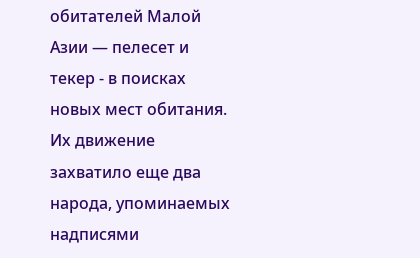обитателей Малой Азии — пелесет и текер - в поисках новых мест обитания. Их движение захватило еще два народа, упоминаемых надписями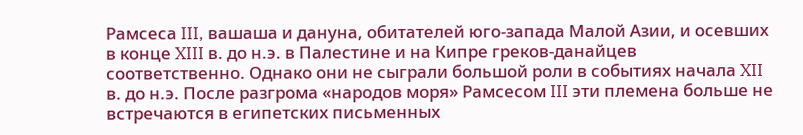Рамсеса III, вашаша и дануна, обитателей юго-запада Малой Азии, и осевших в конце XIII в. до н.э. в Палестине и на Кипре греков-данайцев соответственно. Однако они не сыграли большой роли в событиях начала XII в. до н.э. После разгрома «народов моря» Рамсесом III эти племена больше не встречаются в египетских письменных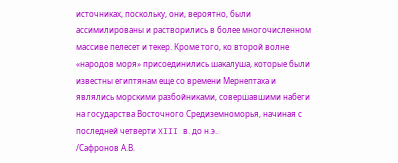источниках, поскольку, они, вероятно, были ассимилированы и растворились в более многочисленном массиве пелесет и текер. Кроме того, ко второй волне «народов моря» присоединились шакалуша, которые были известны египтянам еще со времени Мернептаха и являлись морскими разбойниками, совершавшими набеги на государства Восточного Средиземноморья, начиная с последней четверти XIII в. до н.э..
/Сафронов А.В.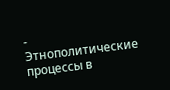- Этнополитические процессы в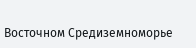Восточном Средиземноморье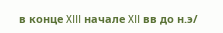в конце XIII начале XII вв до н.э/